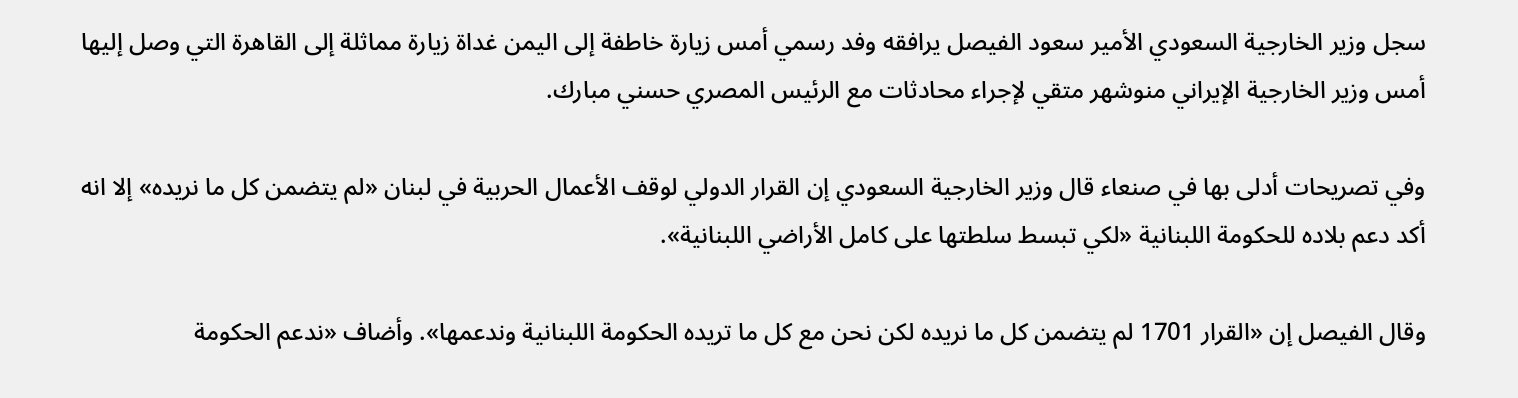سجل وزير الخارجية السعودي الأمير سعود الفيصل يرافقه وفد رسمي أمس زيارة خاطفة إلى اليمن غداة زيارة مماثلة إلى القاهرة التي وصل إليها أمس وزير الخارجية الإيراني منوشهر متقي لإجراء محادثات مع الرئيس المصري حسني مبارك.

وفي تصريحات أدلى بها في صنعاء قال وزير الخارجية السعودي إن القرار الدولي لوقف الأعمال الحربية في لبنان «لم يتضمن كل ما نريده» إلا انه أكد دعم بلاده للحكومة اللبنانية «لكي تبسط سلطتها على كامل الأراضي اللبنانية».

وقال الفيصل إن «القرار 1701 لم يتضمن كل ما نريده لكن نحن مع كل ما تريده الحكومة اللبنانية وندعمها». وأضاف «ندعم الحكومة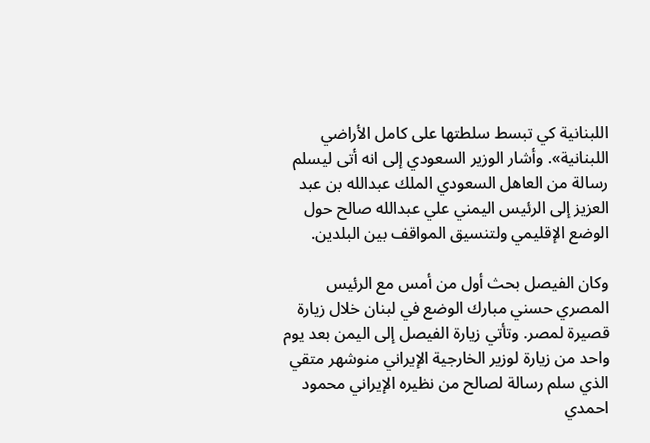اللبنانية كي تبسط سلطتها على كامل الأراضي اللبنانية». وأشار الوزير السعودي إلى انه أتى ليسلم رسالة من العاهل السعودي الملك عبدالله بن عبد العزيز إلى الرئيس اليمني علي عبدالله صالح حول الوضع الإقليمي ولتنسيق المواقف بين البلدين.

وكان الفيصل بحث أول من أمس مع الرئيس المصري حسني مبارك الوضع في لبنان خلال زيارة قصيرة لمصر. وتأتي زيارة الفيصل إلى اليمن بعد يوم واحد من زيارة لوزير الخارجية الإيراني منوشهر متقي الذي سلم رسالة لصالح من نظيره الإيراني محمود احمدي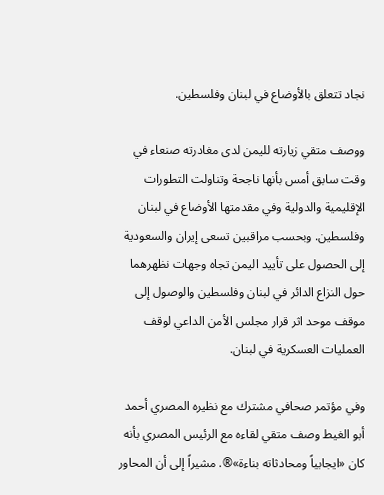نجاد تتعلق بالأوضاع في لبنان وفلسطين.

ووصف متقي زيارته لليمن لدى مغادرته صنعاء في وقت سابق أمس بأنها ناجحة وتناولت التطورات الإقليمية والدولية وفي مقدمتها الأوضاع في لبنان وفلسطين. وبحسب مراقبين تسعى إيران والسعودية إلى الحصول على تأييد اليمن تجاه وجهات نظهرهما حول النزاع الدائر في لبنان وفلسطين والوصول إلى موقف موحد اثر قرار مجلس الأمن الداعي لوقف العمليات العسكرية في لبنان.

وفي مؤتمر صحافي مشترك مع نظيره المصري أحمد أبو الغيط وصف متقي لقاءه مع الرئيس المصري بأنه كان «ايجابياً ومحادثاته بناءة»®. مشيراً إلى أن المحاور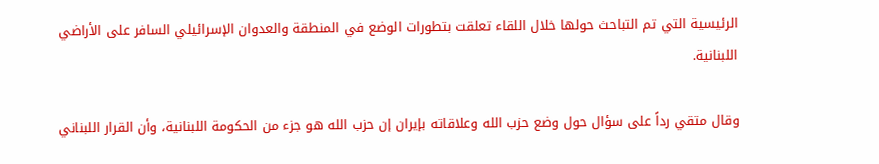الرئيسية التي تم التباحث حولها خلال اللقاء تعلقت بتطورات الوضع في المنطقة والعدوان الإسرائيلي السافر على الأراضي اللبنانية.

وقال متقي رداً على سؤال حول وضع حزب الله وعلاقاته بإيران إن حزب الله هو جزء من الحكومة اللبنانية، وأن القرار اللبناني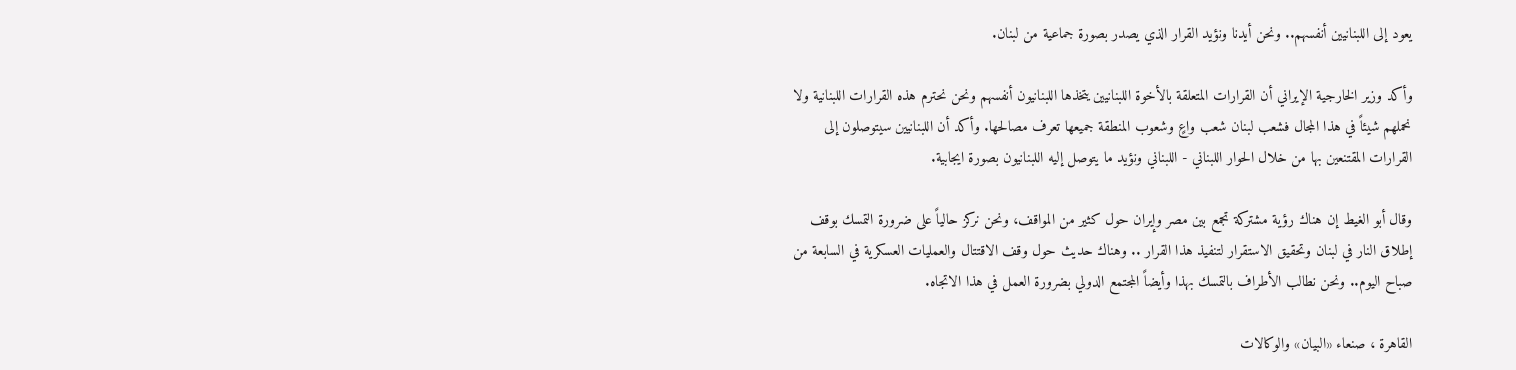يعود إلى اللبنانيين أنفسهم.. ونحن أيدنا ونؤيد القرار الذي يصدر بصورة جماعية من لبنان.

وأكد وزير الخارجية الإيراني أن القرارات المتعلقة بالأخوة اللبنانيين يتخذها اللبنانيون أنفسهم ونحن نحترم هذه القرارات اللبنانية ولا نحملهم شيئاً في هذا المجال فشعب لبنان شعب واعٍ وشعوب المنطقة جميعها تعرف مصالحها. وأكد أن اللبنانيين سيتوصلون إلى القرارات المقتنعين بها من خلال الحوار اللبناني - اللبناني ونؤيد ما يتوصل إليه اللبنانيون بصورة ايجابية.

وقال أبو الغيط إن هناك رؤية مشتركة تجمع بين مصر وإيران حول كثير من المواقف، ونحن نركز حالياً على ضرورة التمسك بوقف إطلاق النار في لبنان وتحقيق الاستقرار لتنفيذ هذا القرار .. وهناك حديث حول وقف الاقتتال والعمليات العسكرية في السابعة من صباح اليوم.. ونحن نطالب الأطراف بالتمسك بهذا وأيضاً المجتمع الدولي بضرورة العمل في هذا الاتجاه.

القاهرة ، صنعاء «البيان» والوكالات